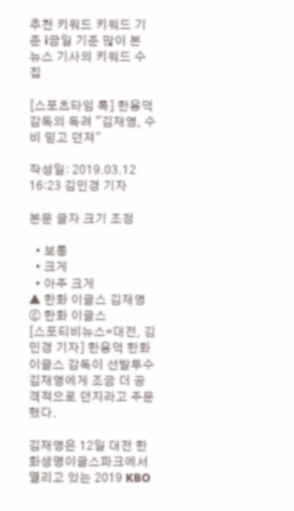추천 키워드 키워드 기준 i금일 기준 많이 본
뉴스 기사의 키워드 수집

[스포츠타임 톡] 한용덕 감독의 독려 "김재영, 수비 믿고 던져"

작성일: 2019.03.12 16:23 김민경 기자

본문 글자 크기 조정

  • 보통
  • 크게
  • 아주 크게
▲ 한화 이글스 김재영 ⓒ 한화 이글스
[스포티비뉴스=대전, 김민경 기자] 한용덕 한화 이글스 감독이 선발투수 김재영에게 조금 더 공격적으로 던지라고 주문했다.

김재영은 12일 대전 한화생명이글스파크에서 열리고 있는 2019 KBO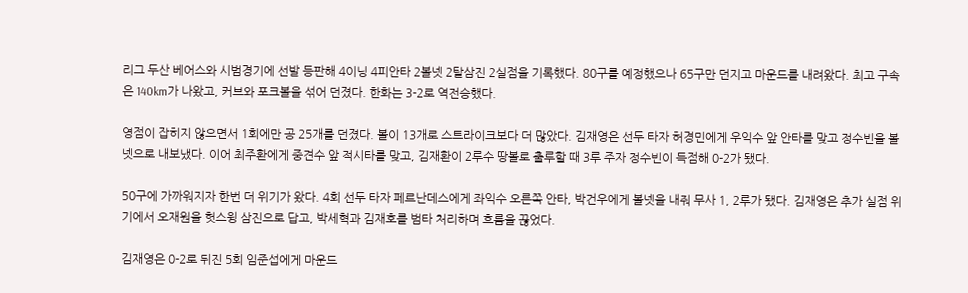리그 두산 베어스와 시범경기에 선발 등판해 4이닝 4피안타 2볼넷 2탈삼진 2실점을 기록했다. 80구를 예정했으나 65구만 던지고 마운드를 내려왔다. 최고 구속은 140km가 나왔고, 커브와 포크볼을 섞어 던졌다. 한화는 3-2로 역전승했다.

영점이 잡히지 않으면서 1회에만 공 25개를 던졌다. 볼이 13개로 스트라이크보다 더 많았다. 김재영은 선두 타자 허경민에게 우익수 앞 안타를 맞고 정수빈을 볼넷으로 내보냈다. 이어 최주환에게 중견수 앞 적시타를 맞고, 김재환이 2루수 땅볼로 출루할 때 3루 주자 정수빈이 득점해 0-2가 됐다.

50구에 가까워지자 한번 더 위기가 왔다. 4회 선두 타자 페르난데스에게 좌익수 오른쪽 안타, 박건우에게 볼넷을 내줘 무사 1, 2루가 됐다. 김재영은 추가 실점 위기에서 오재원을 헛스윙 삼진으로 답고, 박세혁과 김재호를 범타 처리하며 흐름을 끊었다.

김재영은 0-2로 뒤진 5회 임준섭에게 마운드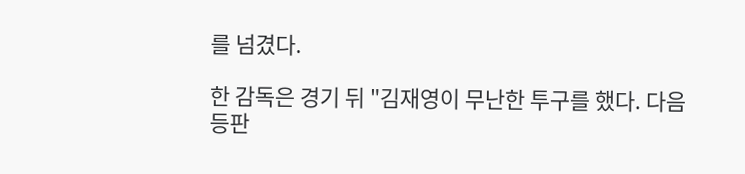를 넘겼다.

한 감독은 경기 뒤 "김재영이 무난한 투구를 했다. 다음 등판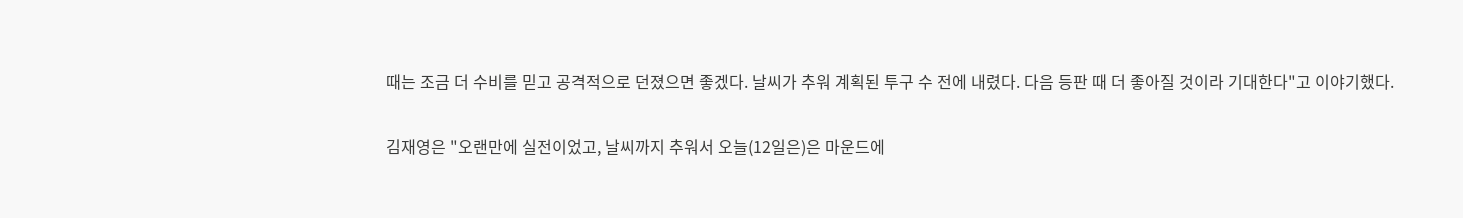때는 조금 더 수비를 믿고 공격적으로 던졌으면 좋겠다. 날씨가 추워 계획된 투구 수 전에 내렸다. 다음 등판 때 더 좋아질 것이라 기대한다"고 이야기했다.

김재영은 "오랜만에 실전이었고, 날씨까지 추워서 오늘(12일은)은 마운드에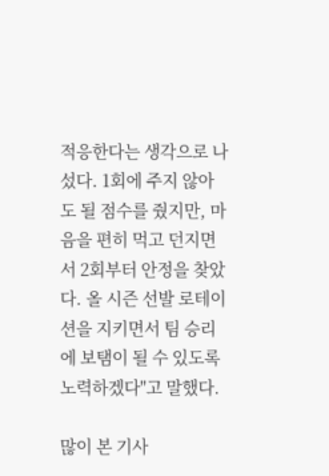적응한다는 생각으로 나섰다. 1회에 주지 않아도 될 점수를 줬지만, 마음을 편히 먹고 던지면서 2회부터 안정을 찾았다. 올 시즌 선발 로테이션을 지키면서 팀 승리에 보탬이 될 수 있도록 노력하겠다"고 말했다.

많이 본 기사